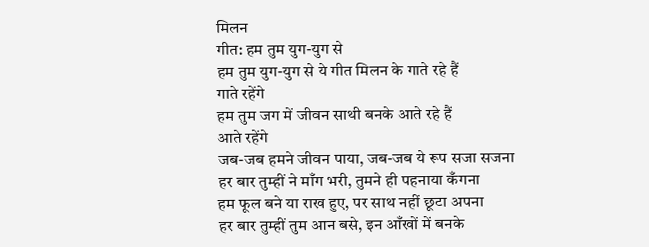मिलन
गीत: हम तुम युग-युग से
हम तुम युग-युग से ये गीत मिलन के गाते रहे हैं
गाते रहेंगे
हम तुम जग में जीवन साथी बनके आते रहे हैं
आते रहेंगे
जब-जब हमने जीवन पाया, जब-जब ये रूप सजा सजना
हर बार तुम्हीं ने माँग भरी, तुमने ही पहनाया कँगना
हम फूल बने या राख हुए, पर साथ नहीं छूटा अपना
हर बार तुम्हीं तुम आन बसे, इन आँखों में बनके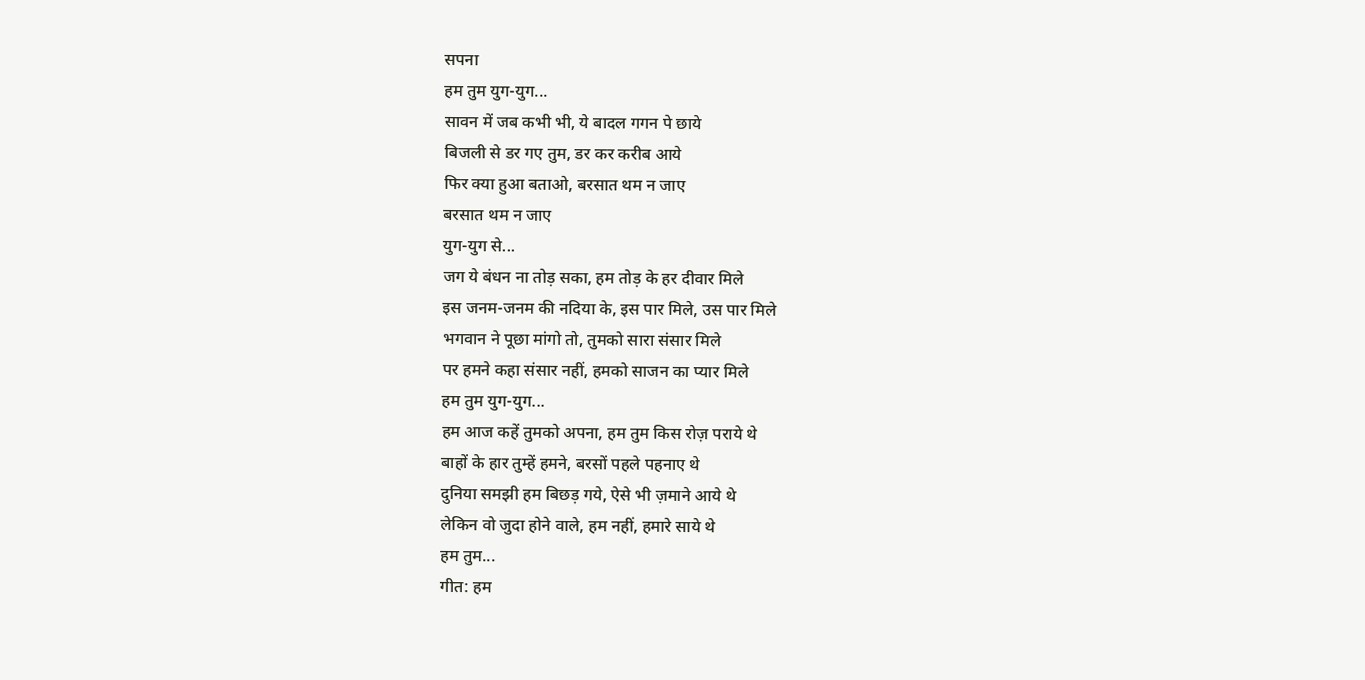सपना
हम तुम युग-युग...
सावन में जब कभी भी, ये बादल गगन पे छाये
बिजली से डर गए तुम, डर कर करीब आये
फिर क्या हुआ बताओ, बरसात थम न जाए
बरसात थम न जाए
युग-युग से...
जग ये बंधन ना तोड़ सका, हम तोड़ के हर दीवार मिले
इस जनम-जनम की नदिया के, इस पार मिले, उस पार मिले
भगवान ने पूछा मांगो तो, तुमको सारा संसार मिले
पर हमने कहा संसार नहीं, हमको साजन का प्यार मिले
हम तुम युग-युग...
हम आज कहें तुमको अपना, हम तुम किस रोज़ पराये थे
बाहों के हार तुम्हें हमने, बरसों पहले पहनाए थे
दुनिया समझी हम बिछड़ गये, ऐसे भी ज़माने आये थे
लेकिन वो जुदा होने वाले, हम नहीं, हमारे साये थे
हम तुम...
गीत: हम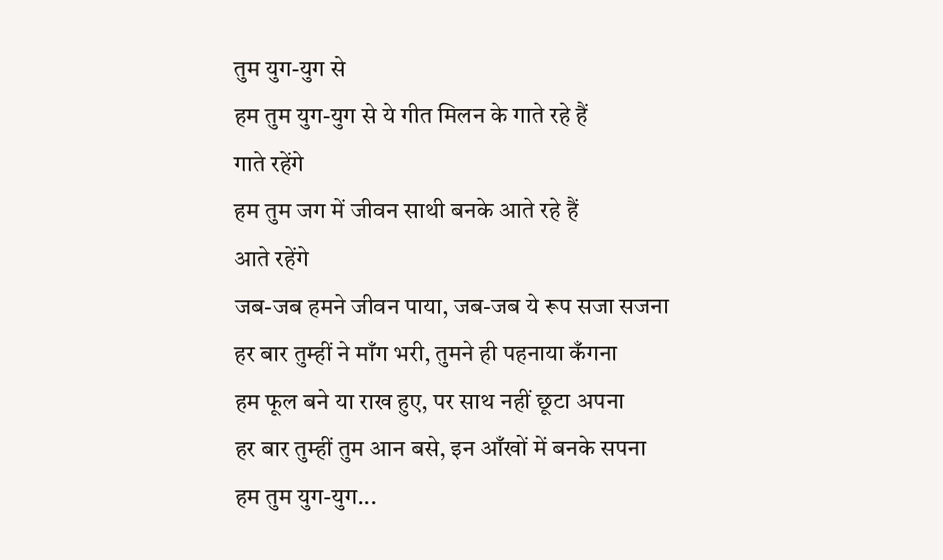तुम युग-युग से
हम तुम युग-युग से ये गीत मिलन के गाते रहे हैं
गाते रहेंगे
हम तुम जग में जीवन साथी बनके आते रहे हैं
आते रहेंगे
जब-जब हमने जीवन पाया, जब-जब ये रूप सजा सजना
हर बार तुम्हीं ने माँग भरी, तुमने ही पहनाया कँगना
हम फूल बने या राख हुए, पर साथ नहीं छूटा अपना
हर बार तुम्हीं तुम आन बसे, इन आँखों में बनके सपना
हम तुम युग-युग...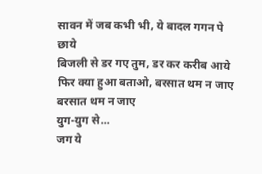सावन में जब कभी भी, ये बादल गगन पे छाये
बिजली से डर गए तुम, डर कर करीब आये
फिर क्या हुआ बताओ, बरसात थम न जाए
बरसात थम न जाए
युग-युग से...
जग ये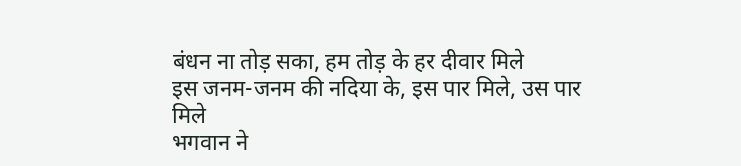बंधन ना तोड़ सका, हम तोड़ के हर दीवार मिले
इस जनम-जनम की नदिया के, इस पार मिले, उस पार मिले
भगवान ने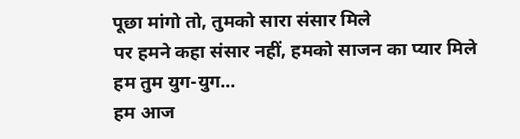पूछा मांगो तो, तुमको सारा संसार मिले
पर हमने कहा संसार नहीं, हमको साजन का प्यार मिले
हम तुम युग-युग...
हम आज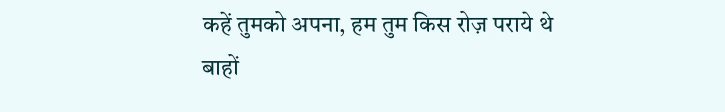कहें तुमको अपना, हम तुम किस रोज़ पराये थे
बाहों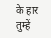के हार तुम्हें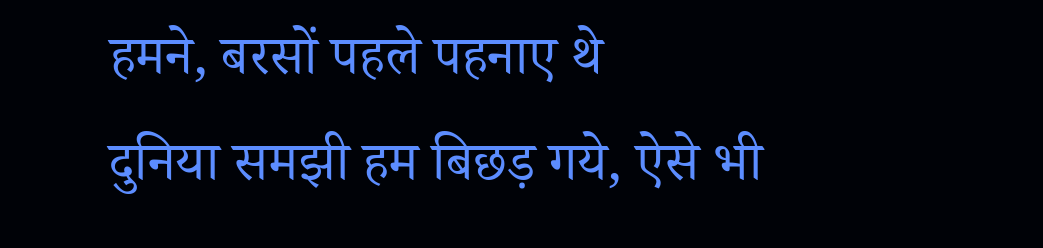हमने, बरसों पहले पहनाए थे
दुनिया समझी हम बिछड़ गये, ऐसे भी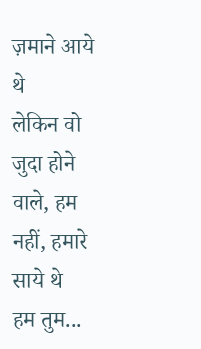ज़माने आये थे
लेकिन वो जुदा होने वाले, हम नहीं, हमारे साये थे
हम तुम...